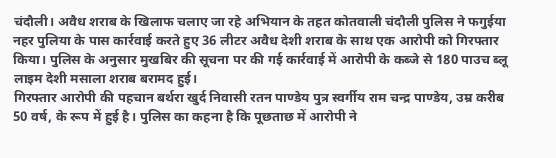चंदौली। अवैध शराब के खिलाफ चलाए जा रहे अभियान के तहत कोतवाली चंदौली पुलिस ने फगुईया नहर पुलिया के पास कार्रवाई करते हुए 36 लीटर अवैध देशी शराब के साथ एक आरोपी को गिरफ्तार किया। पुलिस के अनुसार मुखबिर की सूचना पर की गई कार्रवाई में आरोपी के कब्जे से 180 पाउच ब्लू लाइम देशी मसाला शराब बरामद हुई।
गिरफ्तार आरोपी की पहचान बर्थरा खुर्द निवासी रतन पाण्डेय पुत्र स्वर्गीय राम चन्द्र पाण्डेय, उम्र करीब 50 वर्ष, के रूप में हुई है। पुलिस का कहना है कि पूछताछ में आरोपी ने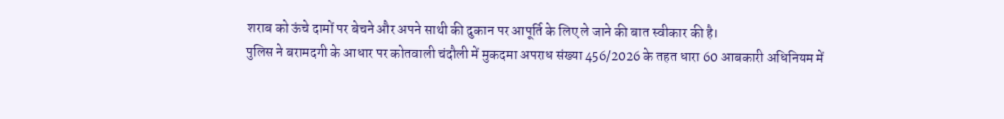शराब को ऊंचे दामों पर बेचने और अपने साथी की दुकान पर आपूर्ति के लिए ले जाने की बात स्वीकार की है।
पुलिस ने बरामदगी के आधार पर कोतवाली चंदौली में मुकदमा अपराध संख्या 456/2026 के तहत धारा 60 आबकारी अधिनियम में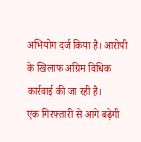अभियोग दर्ज किया है। आरोपी के खिलाफ अग्रिम विधिक कार्रवाई की जा रही है।
एक गिरफ्तारी से आगे बढ़ेगी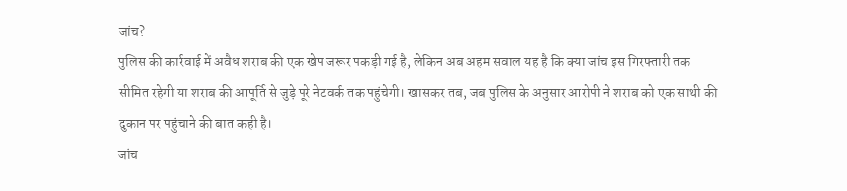जांच?
पुलिस की कार्रवाई में अवैध शराब की एक खेप जरूर पकड़ी गई है, लेकिन अब अहम सवाल यह है कि क्या जांच इस गिरफ्तारी तक सीमित रहेगी या शराब की आपूर्ति से जुड़े पूरे नेटवर्क तक पहुंचेगी। खासकर तब, जब पुलिस के अनुसार आरोपी ने शराब को एक साथी की दुकान पर पहुंचाने की बात कही है।
जांच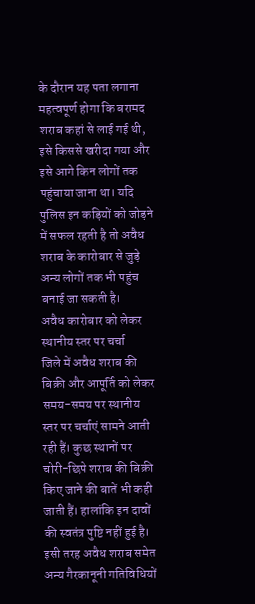के दौरान यह पता लगाना महत्वपूर्ण होगा कि बरामद शराब कहां से लाई गई थी, इसे किससे खरीदा गया और इसे आगे किन लोगों तक पहुंचाया जाना था। यदि पुलिस इन कड़ियों को जोड़ने में सफल रहती है तो अवैध शराब के कारोबार से जुड़े अन्य लोगों तक भी पहुंच बनाई जा सकती है।
अवैध कारोबार को लेकर स्थानीय स्तर पर चर्चा
जिले में अवैध शराब की बिक्री और आपूर्ति को लेकर समय-समय पर स्थानीय स्तर पर चर्चाएं सामने आती रही हैं। कुछ स्थानों पर चोरी-छिपे शराब की बिक्री किए जाने की बातें भी कही जाती हैं। हालांकि इन दावों की स्वतंत्र पुष्टि नहीं हुई है।
इसी तरह अवैध शराब समेत अन्य गैरकानूनी गतिविधियों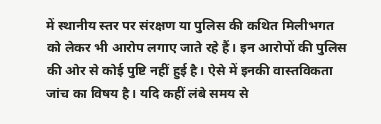में स्थानीय स्तर पर संरक्षण या पुलिस की कथित मिलीभगत को लेकर भी आरोप लगाए जाते रहे हैं। इन आरोपों की पुलिस की ओर से कोई पुष्टि नहीं हुई है। ऐसे में इनकी वास्तविकता जांच का विषय है। यदि कहीं लंबे समय से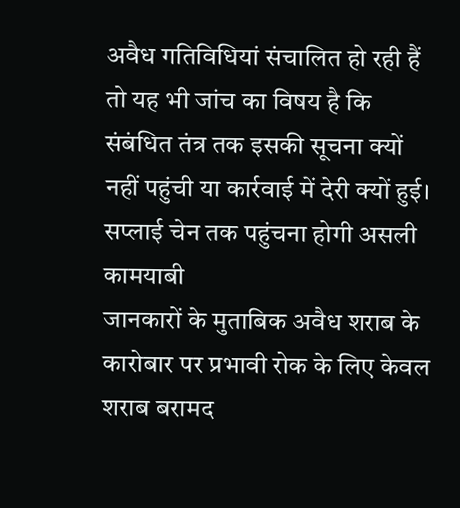अवैध गतिविधियां संचालित हो रही हैं तो यह भी जांच का विषय है कि संबंधित तंत्र तक इसकी सूचना क्यों नहीं पहुंची या कार्रवाई में देरी क्यों हुई।
सप्लाई चेन तक पहुंचना होगी असली कामयाबी
जानकारों के मुताबिक अवैध शराब के कारोबार पर प्रभावी रोक के लिए केवल शराब बरामद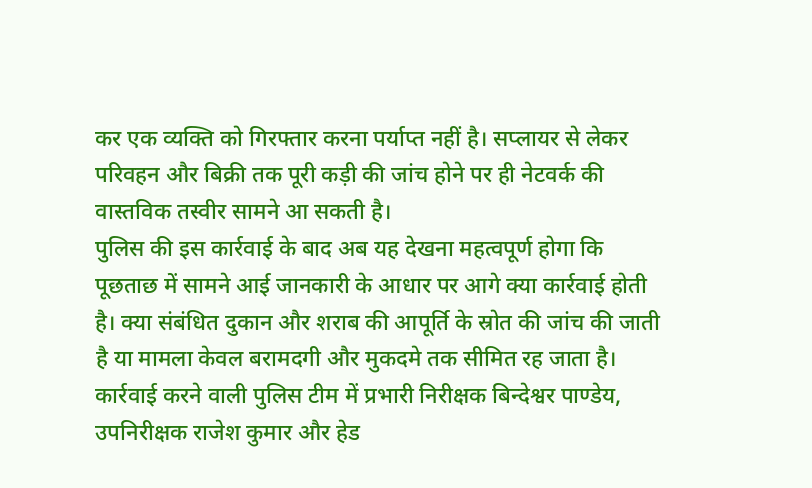कर एक व्यक्ति को गिरफ्तार करना पर्याप्त नहीं है। सप्लायर से लेकर परिवहन और बिक्री तक पूरी कड़ी की जांच होने पर ही नेटवर्क की वास्तविक तस्वीर सामने आ सकती है।
पुलिस की इस कार्रवाई के बाद अब यह देखना महत्वपूर्ण होगा कि पूछताछ में सामने आई जानकारी के आधार पर आगे क्या कार्रवाई होती है। क्या संबंधित दुकान और शराब की आपूर्ति के स्रोत की जांच की जाती है या मामला केवल बरामदगी और मुकदमे तक सीमित रह जाता है।
कार्रवाई करने वाली पुलिस टीम में प्रभारी निरीक्षक बिन्देश्वर पाण्डेय, उपनिरीक्षक राजेश कुमार और हेड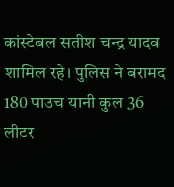कांस्टेबल सतीश चन्द्र यादव शामिल रहे। पुलिस ने बरामद 180 पाउच यानी कुल 36 लीटर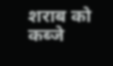शराब को कब्जे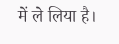में ले लिया है।